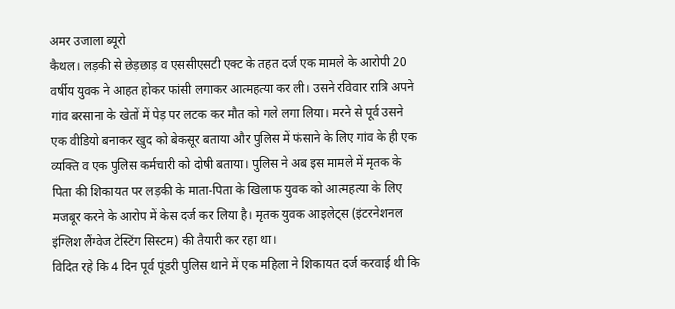अमर उजाला ब्यूरो
कैथल। लड़की से छेड़छाड़ व एससीएसटी एक्ट के तहत दर्ज एक मामले के आरोपी 20 वर्षीय युवक ने आहत होकर फांसी लगाकर आत्महत्या कर ली। उसने रविवार रात्रि अपने गांव बरसाना के खेतों में पेड़ पर लटक कर मौत को गले लगा लिया। मरने से पूर्व उसने एक वीडियो बनाकर खुद को बेकसूर बताया और पुलिस में फंसाने के लिए गांव के ही एक व्यक्ति व एक पुलिस कर्मचारी को दोषी बताया। पुलिस ने अब इस मामले में मृतक के पिता की शिकायत पर लड़की के माता-पिता के खिलाफ युवक को आत्महत्या के लिए मजबूर करने के आरोप में केस दर्ज कर लिया है। मृतक युवक आइलेट्स (इंटरनेशनल इंग्लिश लैंग्वेज टेस्टिंग सिस्टम) की तैयारी कर रहा था।
विदित रहे कि 4 दिन पूर्व पूंडरी पुलिस थाने में एक महिला ने शिकायत दर्ज करवाई थी कि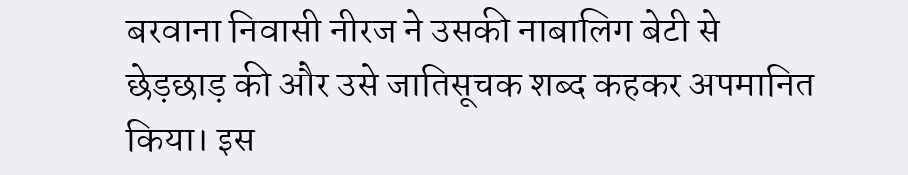बरवाना निवासी नीरज ने उसकी नाबालिग बेटी से छेड़छाड़ की और उसे जातिसूचक शब्द कहकर अपमानित किया। इस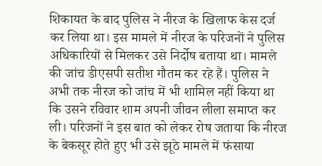शिकायत के बाद पुलिस ने नीरज के खिलाफ केस दर्ज कर लिया था। इस मामले में नीरज के परिजनों ने पुलिस अधिकारियों से मिलकर उसे निर्दोष बताया था। मामले की जांच डीएसपी सतीश गौतम कर रहे हैं। पुलिस ने अभी तक नीरज को जांच में भी शामिल नहीं किया था कि उसने रविवार शाम अपनी जीवन लीला समाप्त कर ली। परिजनों ने इस बात को लेकर रोष जताया कि नीरज के बेकसूर होते हुए भी उसे झूठे मामले में फंसाया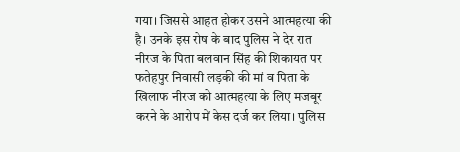गया। जिससे आहत होकर उसने आत्महत्या की है। उनके इस रोष के बाद पुलिस ने देर रात नीरज के पिता बलवान सिंह की शिकायत पर फतेहपुर निवासी लड़की की मां व पिता के खिलाफ नीरज को आत्महत्या के लिए मजबूर करने के आरोप में केस दर्ज कर लिया। पुलिस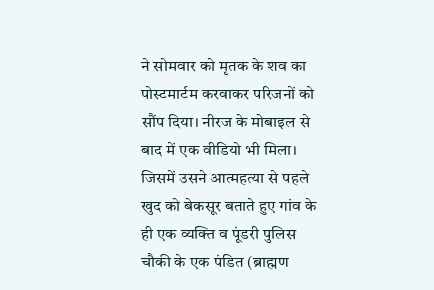ने सोमवार को मृतक के शव का पोस्टमार्टम करवाकर परिजनों को सौंप दिया। नीरज के मोबाइल से बाद में एक वीडियो भी मिला। जिसमें उसने आत्महत्या से पहले खुद को बेकसूर बताते हुए गांव के ही एक व्यक्ति व पूंडरी पुलिस चौकी के एक पंडित (ब्राह्मण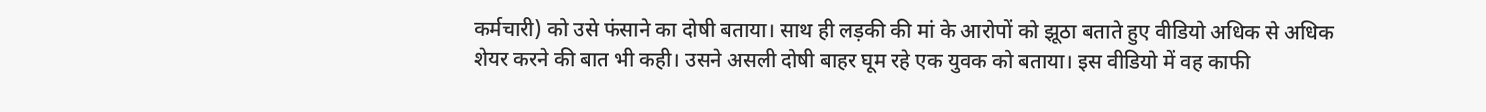कर्मचारी) को उसे फंसाने का दोषी बताया। साथ ही लड़की की मां के आरोपों को झूठा बताते हुए वीडियो अधिक से अधिक शेयर करने की बात भी कही। उसने असली दोषी बाहर घूम रहे एक युवक को बताया। इस वीडियो में वह काफी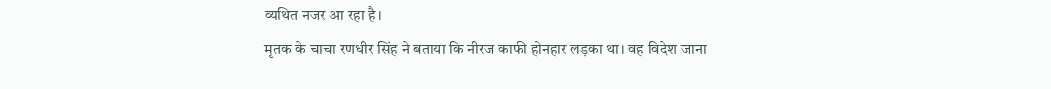व्यथित नजर आ रहा है।
मृतक के चाचा रणधीर सिंह ने बताया कि नीरज काफी होनहार लड़का था। वह विदेश जाना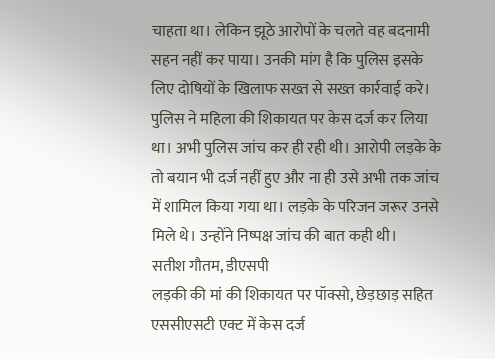चाहता था। लेकिन झूठे आरोपों के चलते वह बदनामी सहन नहीं कर पाया। उनकी मांग है कि पुलिस इसके लिए दोषियों के खिलाफ सख्त से सख्त कार्रवाई करे।
पुलिस ने महिला की शिकायत पर केस दर्ज कर लिया था। अभी पुलिस जांच कर ही रही थी। आरोपी लड़के के तो बयान भी दर्ज नहीं हुए और ना ही उसे अभी तक जांच में शामिल किया गया था। लड़के के परिजन जरूर उनसे मिले थे। उन्होंने निष्पक्ष जांच की बात कही थी।
सतीश गौतम, डीएसपी
लड़की की मां की शिकायत पर पॉक्सो, छेड़छाड़ सहित एससीएसटी एक्ट में केस दर्ज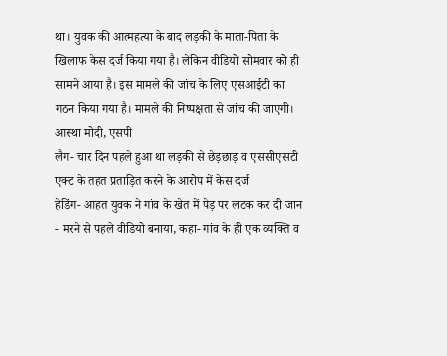था। युवक की आत्महत्या के बाद लड़की के माता-पिता के खिलाफ केस दर्ज किया गया है। लेकिन वीडियो सोमवार को ही सामने आया है। इस मामले की जांच के लिए एसआईटी का गठन किया गया है। मामले की निष्पक्षता से जांच की जाएगी।
आस्था मोदी, एसपी
लैग- चार दिन पहले हुआ था लड़की से छेड़छाड़ व एससीएसटी एक्ट के तहत प्रताड़ित करने के आरोप में केस दर्ज
हेडिंग- आहत युवक ने गांव के खेत में पेड़ पर लटक कर दी जान
- मरने से पहले वीडियो बनाया, कहा- गांव के ही एक व्यक्ति व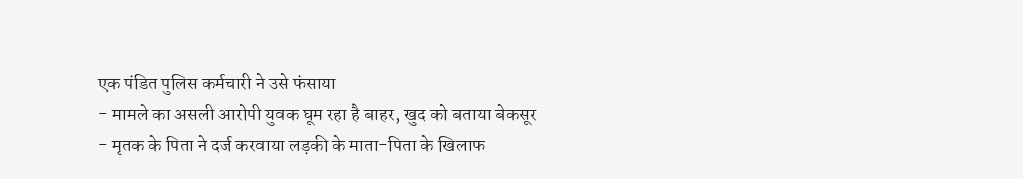एक पंडित पुलिस कर्मचारी ने उसे फंसाया
- मामले का असली आरोपी युवक घूम रहा है बाहर, खुद को बताया बेकसूर
- मृतक के पिता ने दर्ज करवाया लड़की के माता-पिता के खिलाफ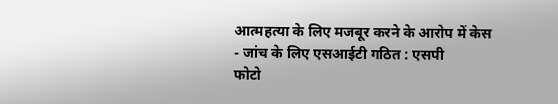आत्महत्या के लिए मजबूर करने के आरोप में केस
- जांच के लिए एसआईटी गठित : एसपी
फोटो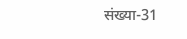संख्या-31